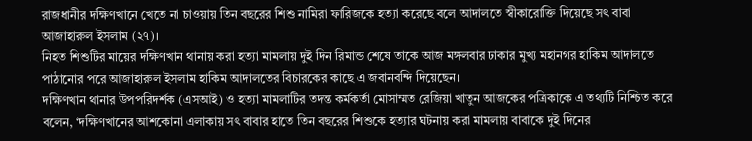রাজধানীর দক্ষিণখানে খেতে না চাওয়ায় তিন বছরের শিশু নামিরা ফারিজকে হত্যা করেছে বলে আদালতে স্বীকারোক্তি দিয়েছে সৎ বাবা আজাহারুল ইসলাম (২৭)।
নিহত শিশুটির মায়ের দক্ষিণখান থানায় করা হত্যা মামলায় দুই দিন রিমান্ড শেষে তাকে আজ মঙ্গলবার ঢাকার মুখ্য মহানগর হাকিম আদালতে পাঠানোর পরে আজাহারুল ইসলাম হাকিম আদালতের বিচারকের কাছে এ জবানবন্দি দিয়েছেন।
দক্ষিণখান থানার উপপরিদর্শক (এসআই) ও হত্যা মামলাটির তদন্ত কর্মকর্তা মোসাম্মত রেজিয়া খাতুন আজকের পত্রিকাকে এ তথ্যটি নিশ্চিত করে বলেন, ‘দক্ষিণখানের আশকোনা এলাকায় সৎ বাবার হাতে তিন বছরের শিশুকে হত্যার ঘটনায় করা মামলায় বাবাকে দুই দিনের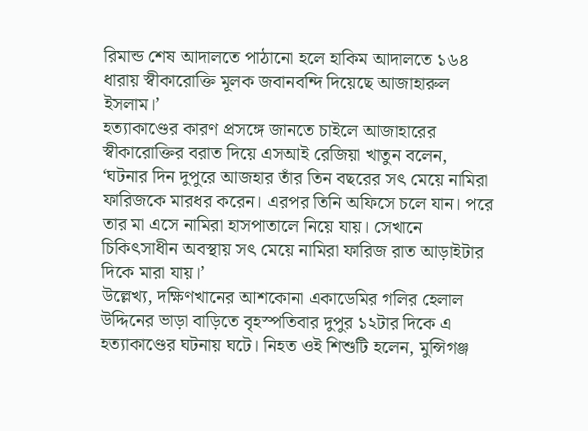রিমান্ড শেষ আদালতে পাঠানো হলে হাকিম আদালতে ১৬৪ ধারায় স্বীকারোক্তি মূলক জবানবন্দি দিয়েছে আজাহারুল ইসলাম।’
হত্যাকাণ্ডের কারণ প্রসঙ্গে জানতে চাইলে আজাহারের স্বীকারোক্তির বরাত দিয়ে এসআই রেজিয়া খাতুন বলেন, ‘ঘটনার দিন দুপুরে আজহার তাঁর তিন বছরের সৎ মেয়ে নামিরা ফারিজকে মারধর করেন। এরপর তিনি অফিসে চলে যান। পরে তার মা এসে নামিরা হাসপাতালে নিয়ে যায়। সেখানে চিকিৎসাধীন অবস্থায় সৎ মেয়ে নামিরা ফারিজ রাত আড়াইটার দিকে মারা যায়।’
উল্লেখ্য, দক্ষিণখানের আশকোনা একাডেমির গলির হেলাল উদ্দিনের ভাড়া বাড়িতে বৃহস্পতিবার দুপুর ১২টার দিকে এ হত্যাকাণ্ডের ঘটনায় ঘটে। নিহত ওই শিশুটি হলেন, মুন্সিগঞ্জ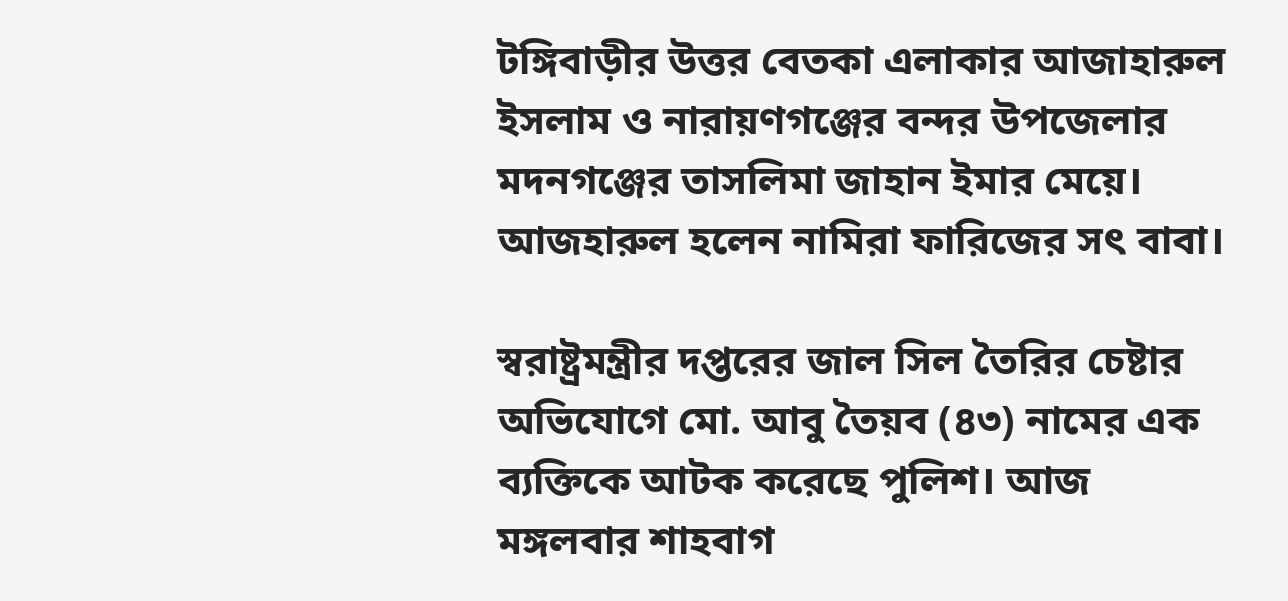টঙ্গিবাড়ীর উত্তর বেতকা এলাকার আজাহারুল ইসলাম ও নারায়ণগঞ্জের বন্দর উপজেলার মদনগঞ্জের তাসলিমা জাহান ইমার মেয়ে। আজহারুল হলেন নামিরা ফারিজের সৎ বাবা।

স্বরাষ্ট্রমন্ত্রীর দপ্তরের জাল সিল তৈরির চেষ্টার অভিযোগে মো. আবু তৈয়ব (৪৩) নামের এক ব্যক্তিকে আটক করেছে পুলিশ। আজ মঙ্গলবার শাহবাগ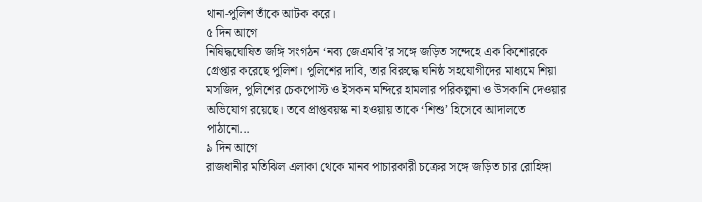থানা-পুলিশ তাঁকে আটক করে।
৫ দিন আগে
নিষিদ্ধঘোষিত জঙ্গি সংগঠন ‘নব্য জেএমবি’র সঙ্গে জড়িত সন্দেহে এক কিশোরকে গ্রেপ্তার করেছে পুলিশ। পুলিশের দাবি, তার বিরুদ্ধে ঘনিষ্ঠ সহযোগীদের মাধ্যমে শিয়া মসজিদ, পুলিশের চেকপোস্ট ও ইসকন মন্দিরে হামলার পরিকল্পনা ও উসকানি দেওয়ার অভিযোগ রয়েছে। তবে প্রাপ্তবয়স্ক না হওয়ায় তাকে ‘শিশু’ হিসেবে আদালতে পাঠানো...
৯ দিন আগে
রাজধানীর মতিঝিল এলাকা থেকে মানব পাচারকারী চক্রের সঙ্গে জড়িত চার রোহিঙ্গা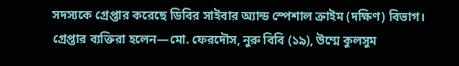সদস্যকে গ্রেপ্তার করেছে ডিবির সাইবার অ্যান্ড স্পেশাল ক্রাইম (দক্ষিণ) বিভাগ। গ্রেপ্তার ব্যক্তিরা হলেন—মো. ফেরদৌস, নুরু বিবি (১৯), উম্মে কুলসুম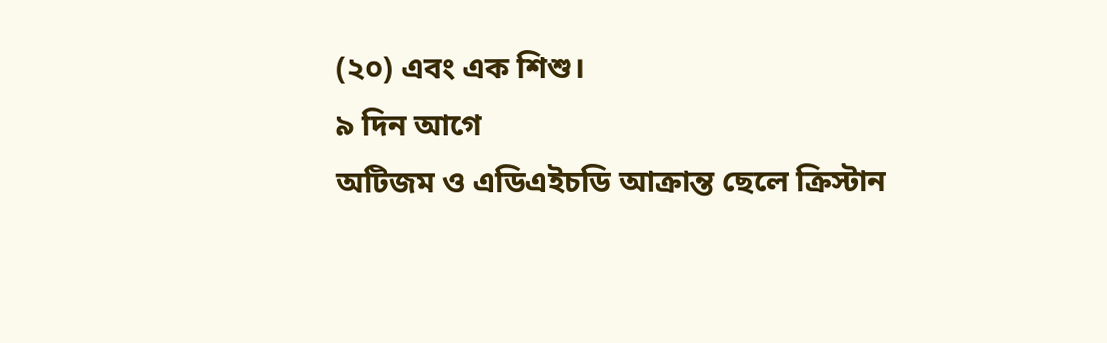(২০) এবং এক শিশু।
৯ দিন আগে
অটিজম ও এডিএইচডি আক্রান্ত ছেলে ক্রিস্টান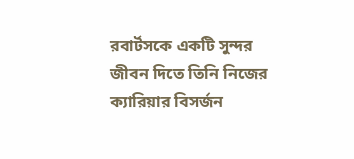রবার্টসকে একটি সুন্দর জীবন দিতে তিনি নিজের ক্যারিয়ার বিসর্জন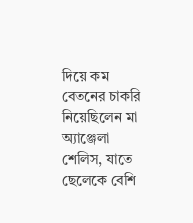দিয়ে কম বেতনের চাকরি নিয়েছিলেন মা অ্যাঞ্জেলা শেলিস, যাতে ছেলেকে বেশি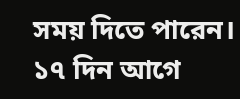সময় দিতে পারেন।
১৭ দিন আগে